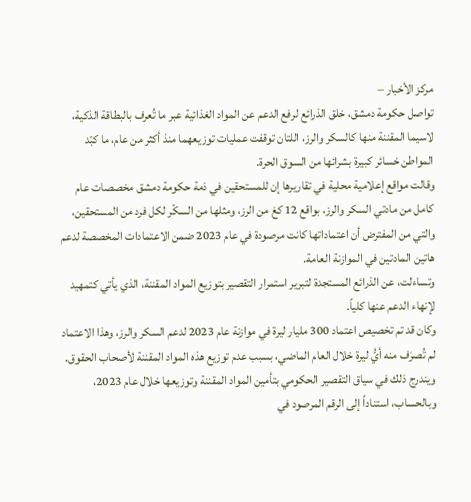مركز الأخبار –
تواصل حكومة دمشق، خلق الذرائع لرفع الدعم عن المواد الغذائية عبر ما تُعرف بالبطاقة الذكية، لاسيما المقننة منها كالسكر والرز، اللتان توقفت عمليات توزيعهما منذ أكثر من عام، ما كبّد المواطن خسائر كبيرة بشرائها من السوق الحرة.
وقالت مواقع إعلامية محلية في تقاريرها إن للمستحقين في ذمة حكومة دمشق مخصصات عام كامل من مادتي السكر والرز، بواقع 12 كغ من الرز، ومثلها من السكّر لكل فرد من المستحقين، والتي من المفترض أن اعتماداتها كانت مرصودة في عام 2023 ضمن الاعتمادات المخصصة لدعم هاتين المادتين في الموازنة العامة.
وتساءلت، عن الذرائع المستجدة لتبرير استمرار التقصير بتوزيع المواد المقننة، الذي يأتي كتمهيد لإنهاء الدعم عنها كلياً.
وكان قد تم تخصيص اعتماد 300 مليار ليرة في موازنة عام 2023 لدعم السكر والرز، وهذا الاعتماد لم تُصرَف منه أيُّ ليرة خلال العام الماضي، بسبب عدم توزيع هذه المواد المقننة لأصحاب الحقوق.
ويندرج ذلك في سياق التقصير الحكومي بتأمين المواد المقننة وتوزيعها خلال عام 2023، وبالحساب، استناداً إلى الرقم المرصود في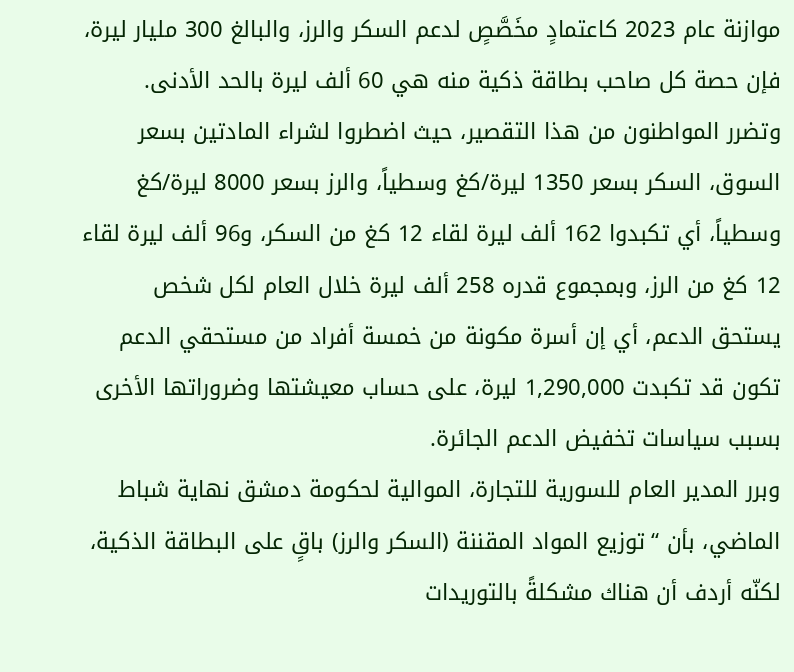موازنة عام 2023 كاعتمادٍ مخَصَّصٍ لدعم السكر والرز، والبالغ 300 مليار ليرة، فإن حصة كل صاحب بطاقة ذكية منه هي 60 ألف ليرة بالحد الأدنى.
وتضرر المواطنون من هذا التقصير، حيث اضطروا لشراء المادتين بسعر السوق، السكر بسعر 1350 ليرة/كغ وسطياً، والرز بسعر 8000 ليرة/كغ وسطياً، أي تكبدوا 162 ألف ليرة لقاء 12 كغ من السكر، و96 ألف ليرة لقاء 12 كغ من الرز، وبمجموع قدره 258 ألف ليرة خلال العام لكل شخص يستحق الدعم، أي إن أسرة مكونة من خمسة أفراد من مستحقي الدعم تكون قد تكبدت 1,290,000 ليرة، على حساب معيشتها وضروراتها الأخرى بسبب سياسات تخفيض الدعم الجائرة.
وبرر المدير العام للسورية للتجارة، الموالية لحكومة دمشق نهاية شباط الماضي، بأن “توزيع المواد المقننة (السكر والرز) باقٍ على البطاقة الذكية، لكنّه أردف أن هناك مشكلةً بالتوريدات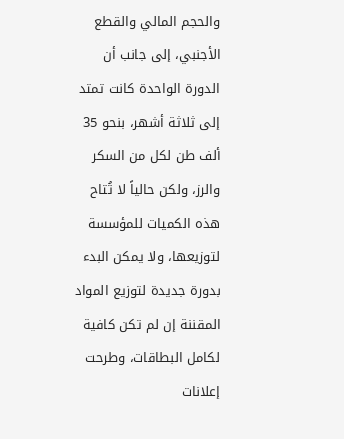والحجم المالي والقطع الأجنبي، إلى جانب أن الدورة الواحدة كانت تمتد إلى ثلاثة أشهر، بنحو 35 ألف طن لكل من السكر والرز، ولكن حالياً لا تُتاح هذه الكميات للمؤسسة لتوزيعها، ولا يمكن البدء بدورة جديدة لتوزيع المواد المقننة إن لم تكن كافية لكامل البطاقات، وطرحت إعلانات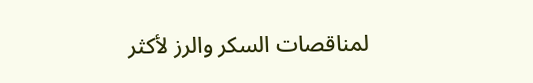لمناقصات السكر والرز لأكثر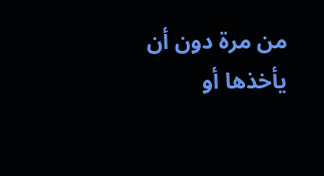من مرة دون أن يأخذها أو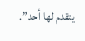يتقدم لها أحد”.